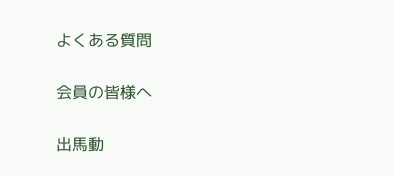よくある質問

会員の皆様へ

出馬動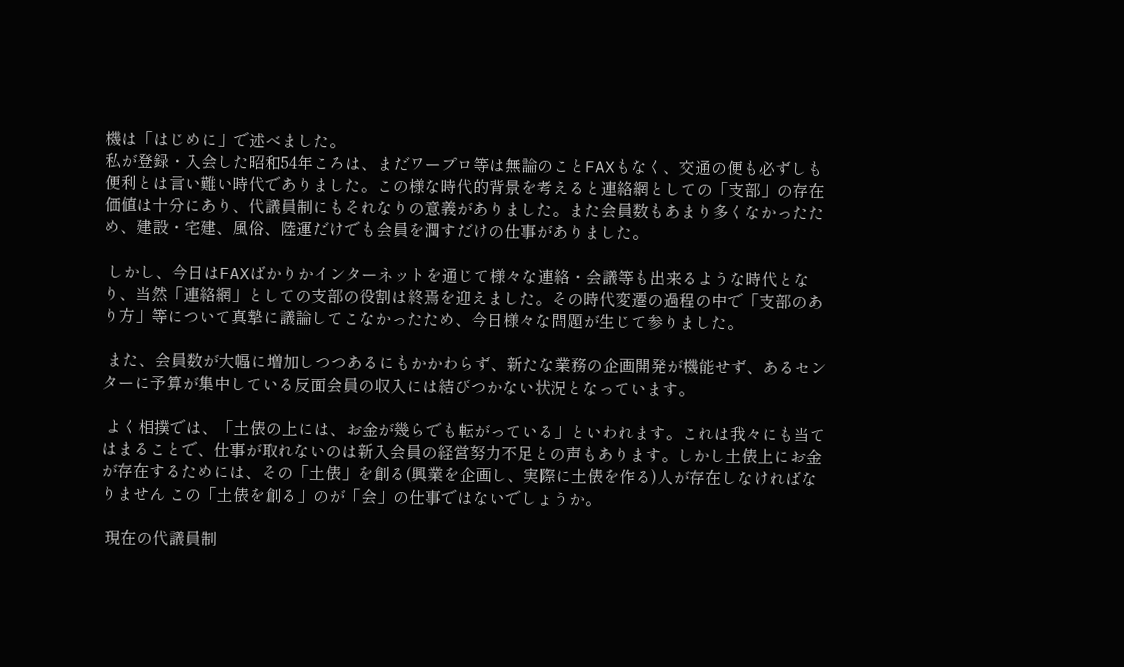機は「はじめに」で述べました。
私が登録・入会した昭和54年ころは、まだワープロ等は無論のことFAXもなく、交通の便も必ずしも便利とは言い難い時代でありました。この様な時代的背景を考えると連絡網としての「支部」の存在価値は十分にあり、代議員制にもそれなりの意義がありました。また会員数もあまり多くなかったため、建設・宅建、風俗、陸運だけでも会員を潤すだけの仕事がありました。

 しかし、今日はFAXばかりかインターネットを通じて様々な連絡・会議等も出来るような時代となり、当然「連絡網」としての支部の役割は終焉を迎えました。その時代変遷の過程の中で「支部のあり方」等について真摯に議論してこなかったため、今日様々な問題が生じて参りました。

 また、会員数が大幅に増加しつつあるにもかかわらず、新たな業務の企画開発が機能せず、あるセンターに予算が集中している反面会員の収入には結びつかない状況となっています。

 よく相撲では、「土俵の上には、お金が幾らでも転がっている」といわれます。これは我々にも当てはまることで、仕事が取れないのは新入会員の経営努力不足との声もあります。しかし土俵上にお金が存在するためには、その「土俵」を創る(興業を企画し、実際に土俵を作る)人が存在しなければなりません この「土俵を創る」のが「会」の仕事ではないでしょうか。

 現在の代議員制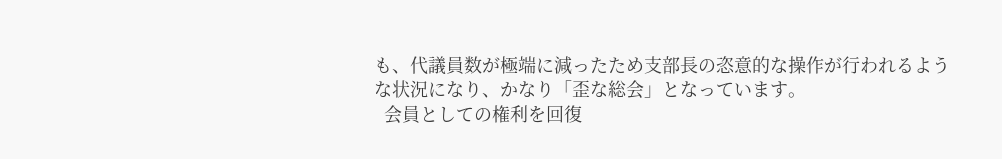も、代議員数が極端に減ったため支部長の恣意的な操作が行われるような状況になり、かなり「歪な総会」となっています。
  会員としての権利を回復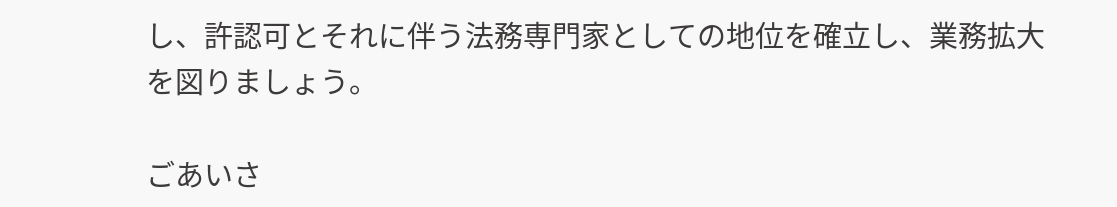し、許認可とそれに伴う法務専門家としての地位を確立し、業務拡大を図りましょう。

ごあいさ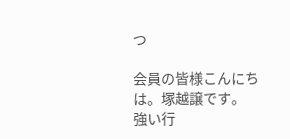つ

会員の皆様こんにちは。塚越譲です。
強い行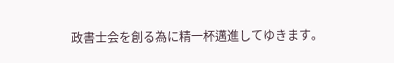政書士会を創る為に精一杯邁進してゆきます。